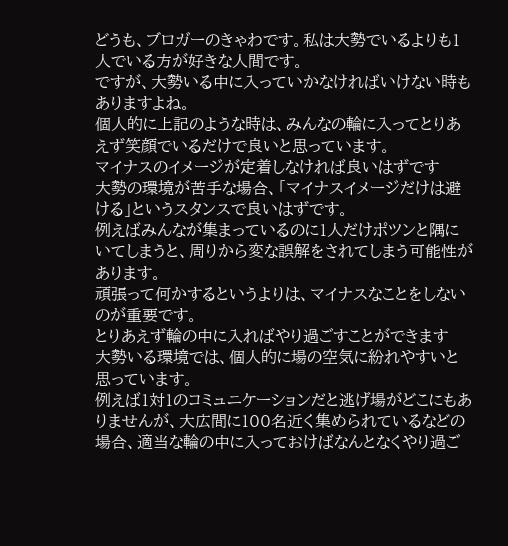どうも、ブロガーのきゃわです。私は大勢でいるよりも1人でいる方が好きな人間です。
ですが、大勢いる中に入っていかなければいけない時もありますよね。
個人的に上記のような時は、みんなの輪に入ってとりあえず笑顔でいるだけで良いと思っています。
マイナスのイメージが定着しなければ良いはずです
大勢の環境が苦手な場合、「マイナスイメージだけは避ける」というスタンスで良いはずです。
例えばみんなが集まっているのに1人だけポツンと隅にいてしまうと、周りから変な誤解をされてしまう可能性があります。
頑張って何かするというよりは、マイナスなことをしないのが重要です。
とりあえず輪の中に入ればやり過ごすことができます
大勢いる環境では、個人的に場の空気に紛れやすいと思っています。
例えば1対1のコミュニケーションだと逃げ場がどこにもありませんが、大広間に100名近く集められているなどの場合、適当な輪の中に入っておけばなんとなくやり過ご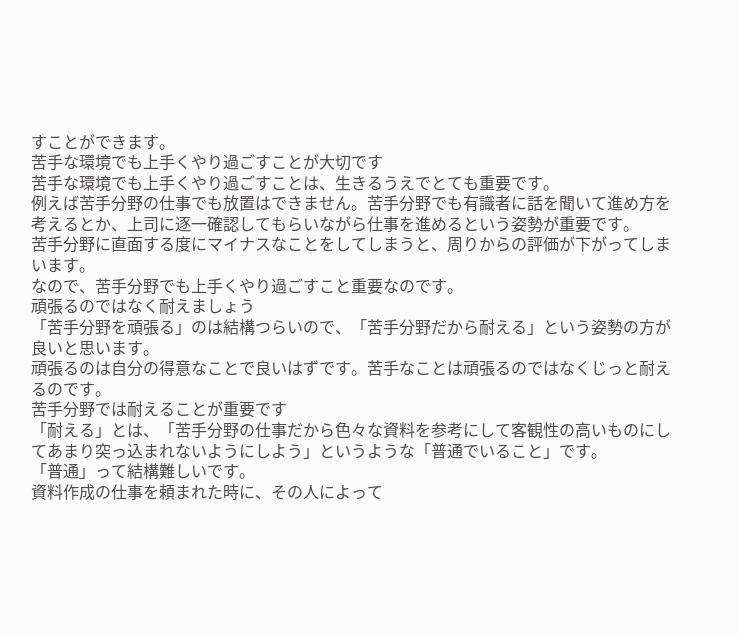すことができます。
苦手な環境でも上手くやり過ごすことが大切です
苦手な環境でも上手くやり過ごすことは、生きるうえでとても重要です。
例えば苦手分野の仕事でも放置はできません。苦手分野でも有識者に話を聞いて進め方を考えるとか、上司に逐一確認してもらいながら仕事を進めるという姿勢が重要です。
苦手分野に直面する度にマイナスなことをしてしまうと、周りからの評価が下がってしまいます。
なので、苦手分野でも上手くやり過ごすこと重要なのです。
頑張るのではなく耐えましょう
「苦手分野を頑張る」のは結構つらいので、「苦手分野だから耐える」という姿勢の方が良いと思います。
頑張るのは自分の得意なことで良いはずです。苦手なことは頑張るのではなくじっと耐えるのです。
苦手分野では耐えることが重要です
「耐える」とは、「苦手分野の仕事だから色々な資料を参考にして客観性の高いものにしてあまり突っ込まれないようにしよう」というような「普通でいること」です。
「普通」って結構難しいです。
資料作成の仕事を頼まれた時に、その人によって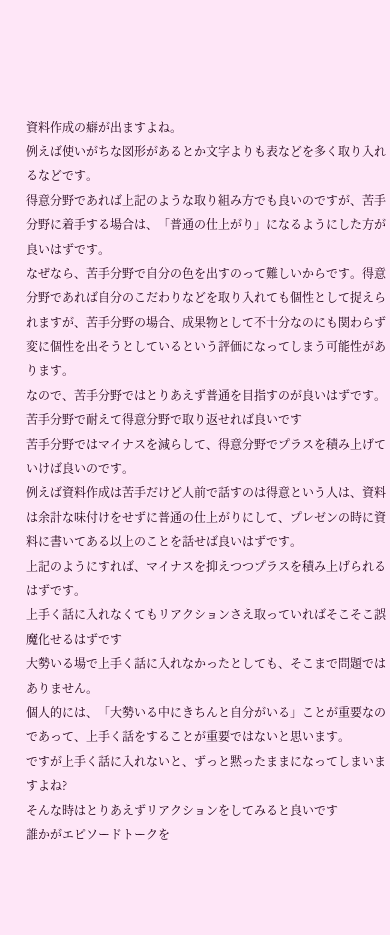資料作成の癖が出ますよね。
例えば使いがちな図形があるとか文字よりも表などを多く取り入れるなどです。
得意分野であれば上記のような取り組み方でも良いのですが、苦手分野に着手する場合は、「普通の仕上がり」になるようにした方が良いはずです。
なぜなら、苦手分野で自分の色を出すのって難しいからです。得意分野であれば自分のこだわりなどを取り入れても個性として捉えられますが、苦手分野の場合、成果物として不十分なのにも関わらず変に個性を出そうとしているという評価になってしまう可能性があります。
なので、苦手分野ではとりあえず普通を目指すのが良いはずです。
苦手分野で耐えて得意分野で取り返せれば良いです
苦手分野ではマイナスを減らして、得意分野でプラスを積み上げていけば良いのです。
例えば資料作成は苦手だけど人前で話すのは得意という人は、資料は余計な味付けをせずに普通の仕上がりにして、プレゼンの時に資料に書いてある以上のことを話せば良いはずです。
上記のようにすれば、マイナスを抑えつつプラスを積み上げられるはずです。
上手く話に入れなくてもリアクションさえ取っていればそこそこ誤魔化せるはずです
大勢いる場で上手く話に入れなかったとしても、そこまで問題ではありません。
個人的には、「大勢いる中にきちんと自分がいる」ことが重要なのであって、上手く話をすることが重要ではないと思います。
ですが上手く話に入れないと、ずっと黙ったままになってしまいますよね?
そんな時はとりあえずリアクションをしてみると良いです
誰かがエピソードトークを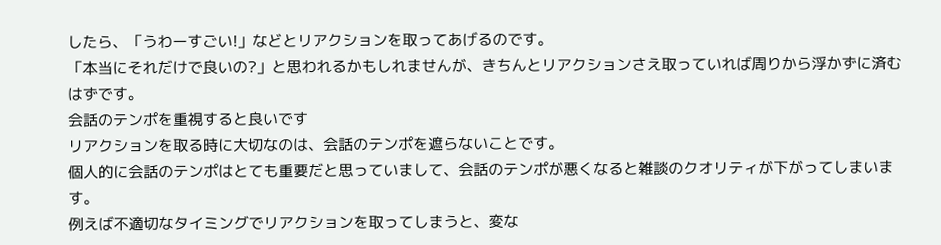したら、「うわーすごい!」などとリアクションを取ってあげるのです。
「本当にそれだけで良いの?」と思われるかもしれませんが、きちんとリアクションさえ取っていれば周りから浮かずに済むはずです。
会話のテンポを重視すると良いです
リアクションを取る時に大切なのは、会話のテンポを遮らないことです。
個人的に会話のテンポはとても重要だと思っていまして、会話のテンポが悪くなると雑談のクオリティが下がってしまいます。
例えば不適切なタイミングでリアクションを取ってしまうと、変な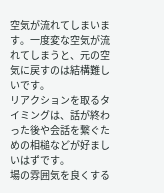空気が流れてしまいます。一度変な空気が流れてしまうと、元の空気に戻すのは結構難しいです。
リアクションを取るタイミングは、話が終わった後や会話を繋ぐための相槌などが好ましいはずです。
場の雰囲気を良くする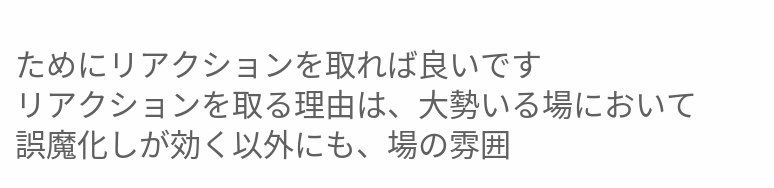ためにリアクションを取れば良いです
リアクションを取る理由は、大勢いる場において誤魔化しが効く以外にも、場の雰囲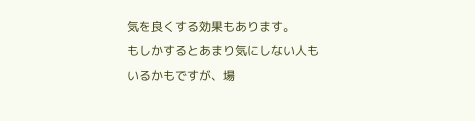気を良くする効果もあります。
もしかするとあまり気にしない人もいるかもですが、場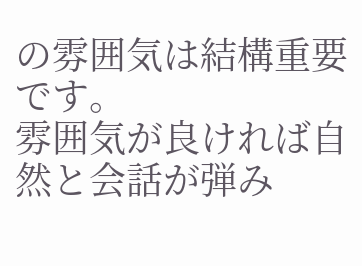の雰囲気は結構重要です。
雰囲気が良ければ自然と会話が弾み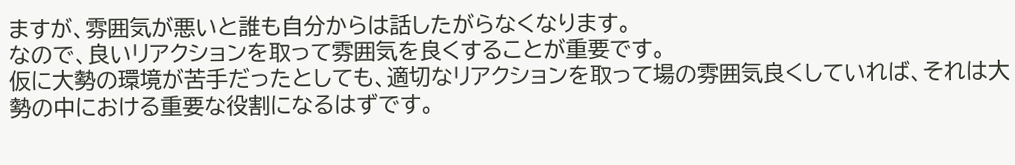ますが、雰囲気が悪いと誰も自分からは話したがらなくなります。
なので、良いリアクションを取って雰囲気を良くすることが重要です。
仮に大勢の環境が苦手だったとしても、適切なリアクションを取って場の雰囲気良くしていれば、それは大勢の中における重要な役割になるはずです。